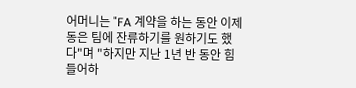어머니는 "FA 계약을 하는 동안 이제동은 팀에 잔류하기를 원하기도 했다"며 "하지만 지난 1년 반 동안 힘들어하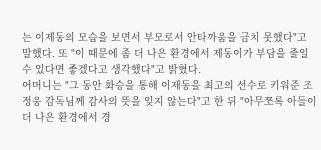는 이제동의 모습을 보면서 부모로서 안타까움을 금치 못했다"고 말했다. 또 "이 때문에 좀 더 나은 환경에서 제동이가 부담을 줄일 수 있다면 좋겠다고 생각했다"고 밝혔다.
어머니는 "그 동안 화승을 통해 이제동을 최고의 선수로 키워준 조정웅 감독님께 감사의 뜻을 잊지 않는다"고 한 뒤 "아무쪼록 아들이 더 나은 환경에서 경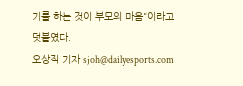기를 하는 것이 부모의 마음"이라고 덧붙였다.
오상직 기자 sjoh@dailyesports.com